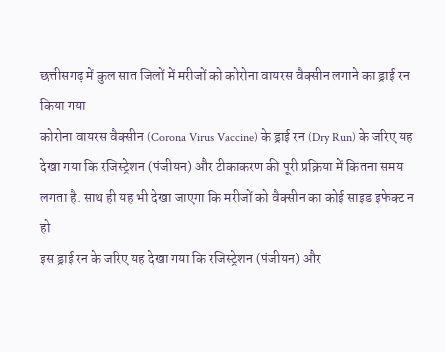छत्तीसगढ़ में कुल सात जिलों में मरीजों को कोरोना वायरस वैक्सीन लगाने का ड्राई रन किया गया
कोरोना वायरस वैक्सीन (Corona Virus Vaccine) के ड्राई रन (Dry Run) के जरिए यह देखा गया कि रजिस्ट्रेशन (पंजीयन) और टीकाकरण की पूरी प्रक्रिया में कितना समय लगता है. साथ ही यह भी देखा जाएगा कि मरीजों को वैक्सीन का कोई साइड इफेक्ट न हो
इस ड्राई रन के जरिए यह देखा गया कि रजिस्ट्रेशन (पंजीयन) और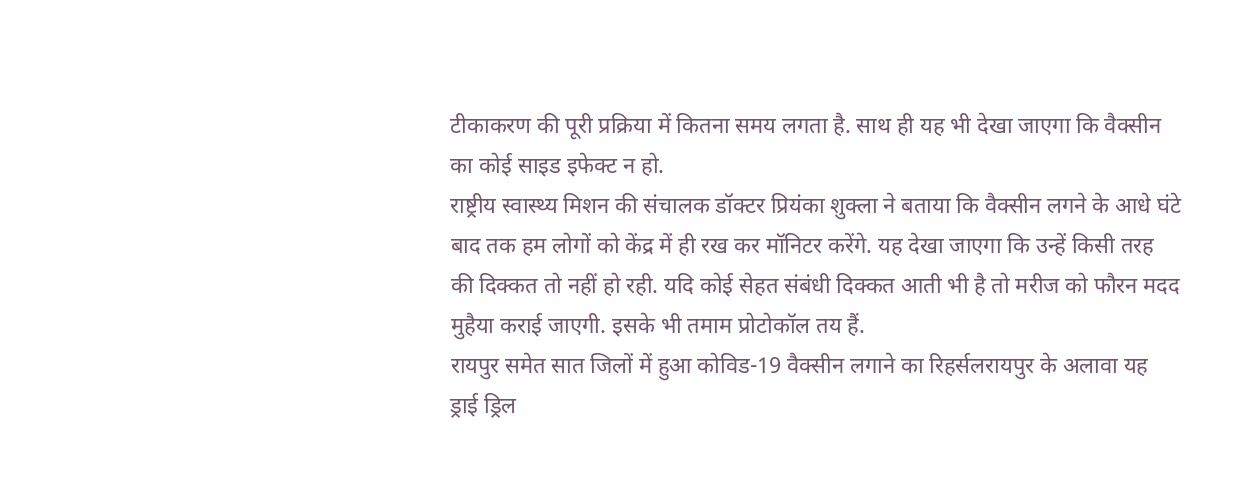टीकाकरण की पूरी प्रक्रिया में कितना समय लगता है. साथ ही यह भी देखा जाएगा कि वैक्सीन का कोई साइड इफेक्ट न हो.
राष्ट्रीय स्वास्थ्य मिशन की संचालक डॉक्टर प्रियंका शुक्ला ने बताया कि वैक्सीन लगने के आधे घंटे बाद तक हम लोगों को केंद्र में ही रख कर मॉनिटर करेंगे. यह देखा जाएगा कि उन्हें किसी तरह की दिक्कत तो नहीं हो रही. यदि कोई सेहत संबंधी दिक्कत आती भी है तो मरीज को फौरन मदद मुहैया कराई जाएगी. इसके भी तमाम प्रोटोकॉल तय हैं.
रायपुर समेत सात जिलों में हुआ कोविड-19 वैक्सीन लगाने का रिहर्सलरायपुर के अलावा यह ड्राई ड्रिल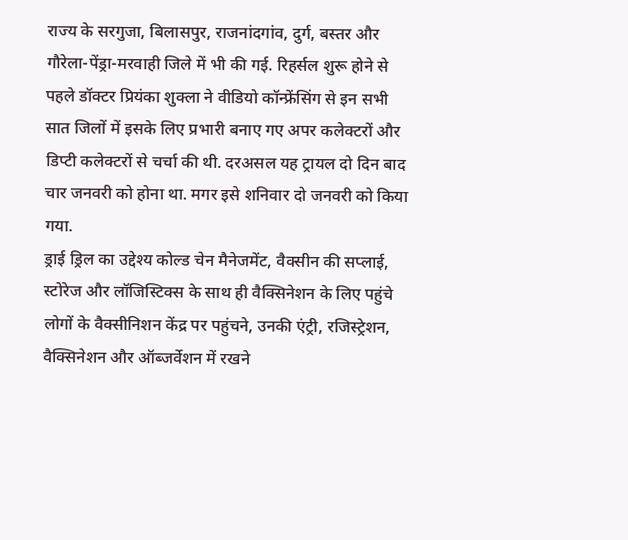राज्य के सरगुजा, बिलासपुर, राजनांदगांव, दुर्ग, बस्तर और गौरेला-पेंड्रा-मरवाही जिले में भी की गई. रिहर्सल शुरू होने से पहले डॉक्टर प्रियंका शुक्ला ने वीडियो कॉन्फ्रेंसिंग से इन सभी सात जिलों में इसके लिए प्रभारी बनाए गए अपर कलेक्टरों और डिप्टी कलेक्टरों से चर्चा की थी. दरअसल यह ट्रायल दो दिन बाद चार जनवरी को होना था. मगर इसे शनिवार दो जनवरी को किया गया.
ड्राई ड्रिल का उद्देश्य कोल्ड चेन मैनेजमेंट, वैक्सीन की सप्लाई, स्टोरेज और लॉजिस्टिक्स के साथ ही वैक्सिनेशन के लिए पहुंचे लोगों के वैक्सीनिशन केंद्र पर पहुंचने, उनकी एंट्री, रजिस्ट्रेशन, वैक्सिनेशन और ऑब्जर्वेशन में रखने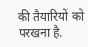की तैयारियों को परखना है.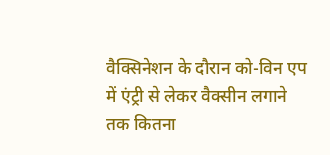वैक्सिनेशन के दौरान को-विन एप में एंट्री से लेकर वैक्सीन लगाने तक कितना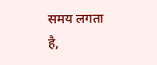समय लगता है,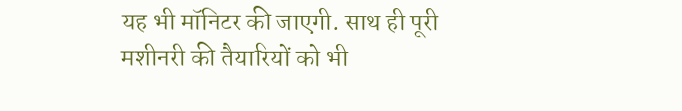यह भी मॉनिटर की जाएगी. साथ ही पूरी मशीनरी की तैयारियों को भी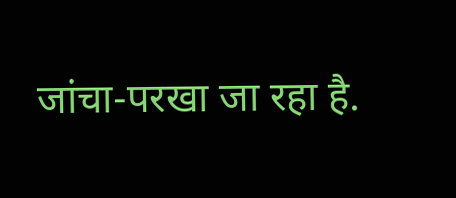जांचा-परखा जा रहा है.